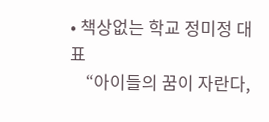• 책상없는 학교 정미정 대표
    “아이들의 꿈이 자란다,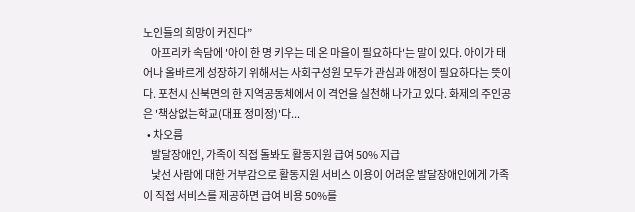노인들의 희망이 커진다”
    아프리카 속담에 '아이 한 명 키우는 데 온 마을이 필요하다'는 말이 있다. 아이가 태어나 올바르게 성장하기 위해서는 사회구성원 모두가 관심과 애정이 필요하다는 뜻이다. 포천시 신북면의 한 지역공동체에서 이 격언을 실천해 나가고 있다. 화제의 주인공은 '책상없는학교(대표 정미정)'다...
  • 차오름
    발달장애인, 가족이 직접 돌봐도 활동지원 급여 50% 지급
    낯선 사람에 대한 거부감으로 활동지원 서비스 이용이 어려운 발달장애인에게 가족이 직접 서비스를 제공하면 급여 비용 50%를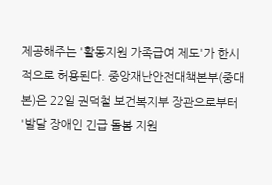제공해주는 '활동지원 가족급여 제도'가 한시적으로 허용된다. 중앙재난안전대책본부(중대본)은 22일 권덕철 보건복지부 장관으로부터 '발달 장애인 긴급 돌봄 지원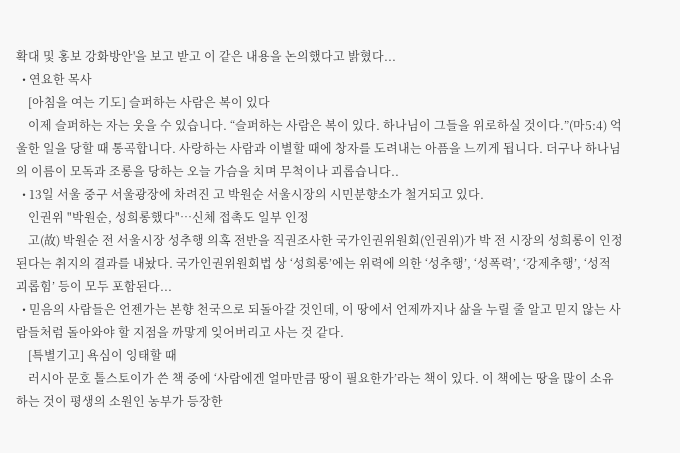확대 및 홍보 강화방안'을 보고 받고 이 같은 내용을 논의했다고 밝혔다...
  • 연요한 목사
    [아침을 여는 기도] 슬퍼하는 사람은 복이 있다
    이제 슬퍼하는 자는 웃을 수 있습니다. “슬퍼하는 사람은 복이 있다. 하나님이 그들을 위로하실 것이다.”(마5:4) 억울한 일을 당할 때 통곡합니다. 사랑하는 사람과 이별할 때에 창자를 도려내는 아픔을 느끼게 됩니다. 더구나 하나님의 이름이 모독과 조롱을 당하는 오늘 가슴을 치며 무척이나 괴롭습니다..
  • 13일 서울 중구 서울광장에 차려진 고 박원순 서울시장의 시민분향소가 철거되고 있다.
    인권위 "박원순, 성희롱했다"…신체 접촉도 일부 인정
    고(故) 박원순 전 서울시장 성추행 의혹 전반을 직권조사한 국가인권위원회(인권위)가 박 전 시장의 성희롱이 인정된다는 취지의 결과를 내놨다. 국가인권위원회법 상 ‘성희롱’에는 위력에 의한 ‘성추행’, ‘성폭력’, ‘강제추행’, ‘성적 괴롭힘’ 등이 모두 포함된다...
  • 믿음의 사람들은 언젠가는 본향 천국으로 되돌아갈 것인데, 이 땅에서 언제까지나 삶을 누릴 줄 알고 믿지 않는 사람들처럼 돌아와야 할 지점을 까맣게 잊어버리고 사는 것 같다.
    [특별기고] 욕심이 잉태할 때
    러시아 문호 톨스토이가 쓴 책 중에 ‘사람에겐 얼마만큼 땅이 필요한가’라는 책이 있다. 이 책에는 땅을 많이 소유하는 것이 평생의 소원인 농부가 등장한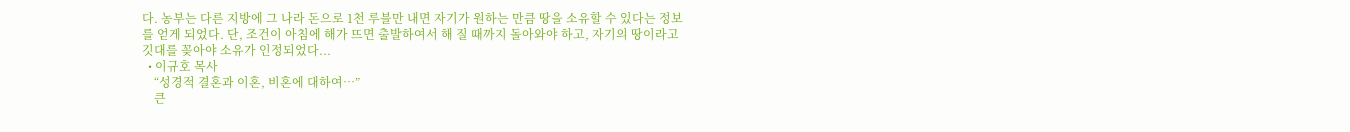다. 농부는 다른 지방에 그 나라 돈으로 1천 루블만 내면 자기가 원하는 만큼 땅을 소유할 수 있다는 정보를 얻게 되었다. 단, 조건이 아침에 해가 뜨면 출발하여서 해 질 때까지 돌아와야 하고, 자기의 땅이라고 깃대를 꽂아야 소유가 인정되었다...
  • 이규호 목사
    “성경적 결혼과 이혼, 비혼에 대하여…”
    큰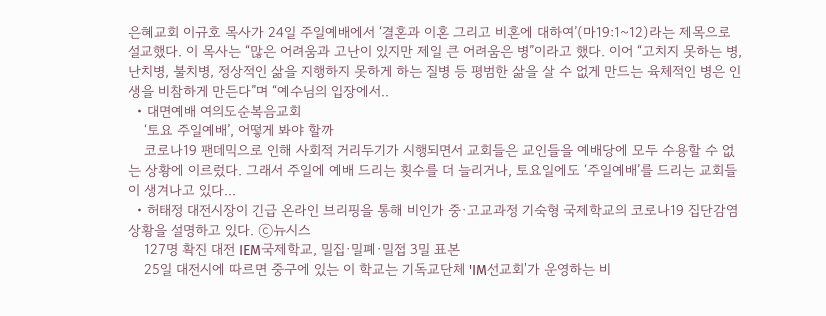은혜교회 이규호 목사가 24일 주일예배에서 ‘결혼과 이혼 그리고 비혼에 대하여’(마19:1~12)라는 제목으로 설교했다. 이 목사는 “많은 어려움과 고난이 있지만 제일 큰 어려움은 병”이라고 했다. 이어 “고치지 못하는 병, 난치병, 불치병, 정상적인 삶을 지행하지 못하게 하는 질병 등 평범한 삶을 살 수 없게 만드는 육체적인 병은 인생을 비참하게 만든다”며 “예수님의 입장에서..
  • 대면예배 여의도순복음교회
    ‘토요 주일예배’, 어떻게 봐야 할까
    코로나19 팬데믹으로 인해 사회적 거리두기가 시행되면서 교회들은 교인들을 예배당에 모두 수용할 수 없는 상황에 이르렀다. 그래서 주일에 예배 드리는 횟수를 더 늘리거나, 토요일에도 ‘주일예배’를 드리는 교회들이 생겨나고 있다...
  • 허태정 대전시장이 긴급 온라인 브리핑을 통해 비인가 중·고교과정 기숙형 국제학교의 코로나19 집단감염 상황을 설명하고 있다. ⓒ뉴시스
    127명 확진 대전 IEM국제학교, 밀집·밀폐·밀접 3밀 표본
    25일 대전시에 따르면 중구에 있는 이 학교는 기독교단체 'IM선교회'가 운영하는 비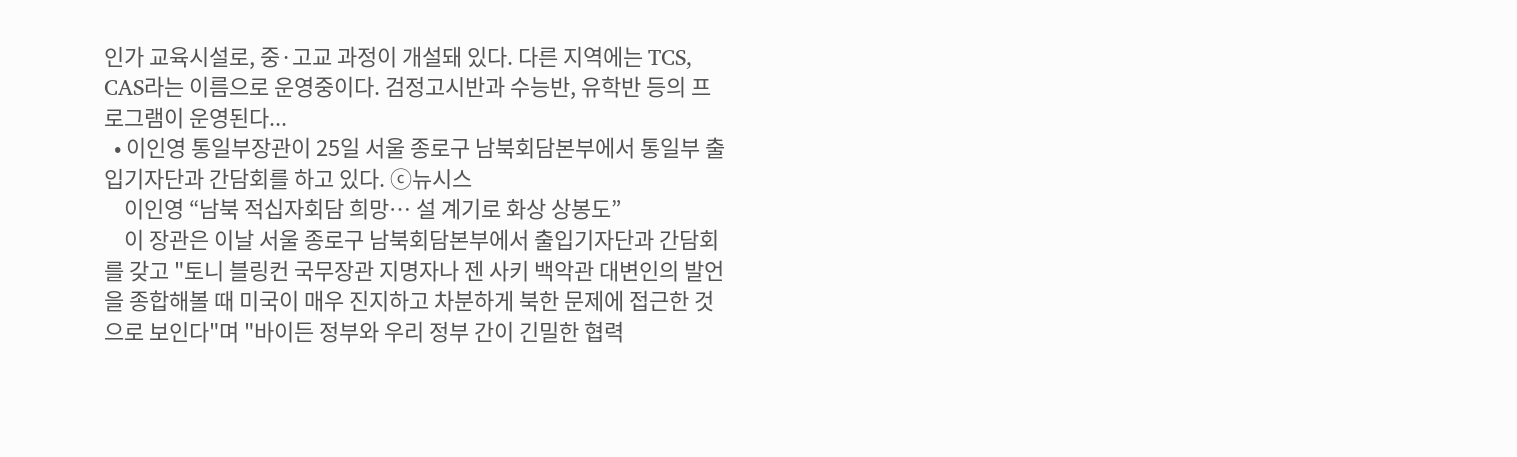인가 교육시설로, 중·고교 과정이 개설돼 있다. 다른 지역에는 TCS, CAS라는 이름으로 운영중이다. 검정고시반과 수능반, 유학반 등의 프로그램이 운영된다...
  • 이인영 통일부장관이 25일 서울 종로구 남북회담본부에서 통일부 출입기자단과 간담회를 하고 있다. ⓒ뉴시스
    이인영 “남북 적십자회담 희망… 설 계기로 화상 상봉도”
    이 장관은 이날 서울 종로구 남북회담본부에서 출입기자단과 간담회를 갖고 "토니 블링컨 국무장관 지명자나 젠 사키 백악관 대변인의 발언을 종합해볼 때 미국이 매우 진지하고 차분하게 북한 문제에 접근한 것으로 보인다"며 "바이든 정부와 우리 정부 간이 긴밀한 협력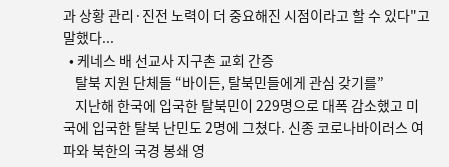과 상황 관리·진전 노력이 더 중요해진 시점이라고 할 수 있다"고 말했다...
  • 케네스 배 선교사 지구촌 교회 간증
    탈북 지원 단체들 “바이든, 탈북민들에게 관심 갖기를”
    지난해 한국에 입국한 탈북민이 229명으로 대폭 감소했고 미국에 입국한 탈북 난민도 2명에 그쳤다. 신종 코로나바이러스 여파와 북한의 국경 봉쇄 영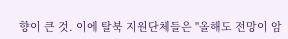향이 큰 것. 이에 탈북 지원단체들은 "올해도 전망이 암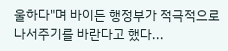울하다"며 바이든 행정부가 적극적으로 나서주기를 바란다고 했다...